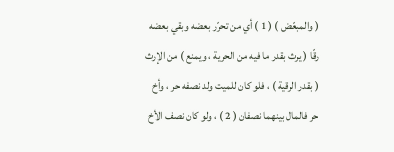( والمبعّض ) ( 1 ) أي من تحرّر بعضه وبقي بعضه رقّا ( يرث بقدر ما فيه من الحرية ، ويمنع ) من الإرث ( بقدر الرقية ) ، فلو كان للميت ولد نصفه حر ، وأخ حر فالمال بينهما نصفان ( 2 ) ، ولو كان نصف الأخ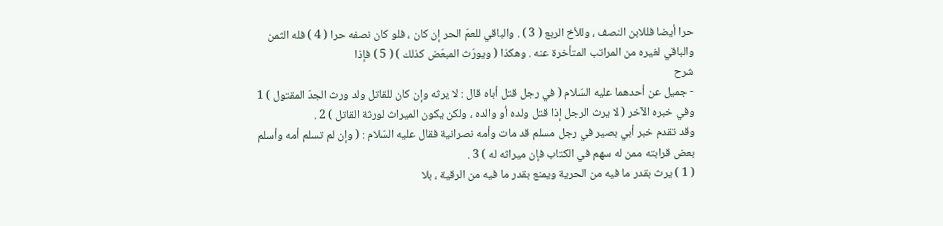حرا أيضا فللابن النصف ، وللأخ الربع ( 3 ) . والباقي للعمّ الحر إن كان ، فلو كان نصفه حرا ( 4 ) فله الثمن والباقي لغيره من المراتب المتأخرة عنه . وهكذا ( ويورّث المبعّض كذلك ) ( 5 ) فإذا
شرح
- جميل عن أحدهما عليه السّلام ( في رجل قتل أباه قال : لا يرثه وإن كان للقاتل ولد ورث الجدّ المقتول ) 1 وفي خبره الآخر ( لا يرث الرجل إذا قتل ولده أو والده ، ولكن يكون الميراث لورثة القاتل ) 2 .
وقد تقدم خبر أبي بصير في رجل مسلم قد مات وأمه نصرانية فقال عليه السّلام : ( وإن لم تسلم أمه وأسلم بعض قرابته ممن له سهم في الكتاب فإن ميراثه له ) 3 .
( 1 ) يرث بقدر ما فيه من الحرية ويمنع بقدر ما فيه من الرقية ، بلا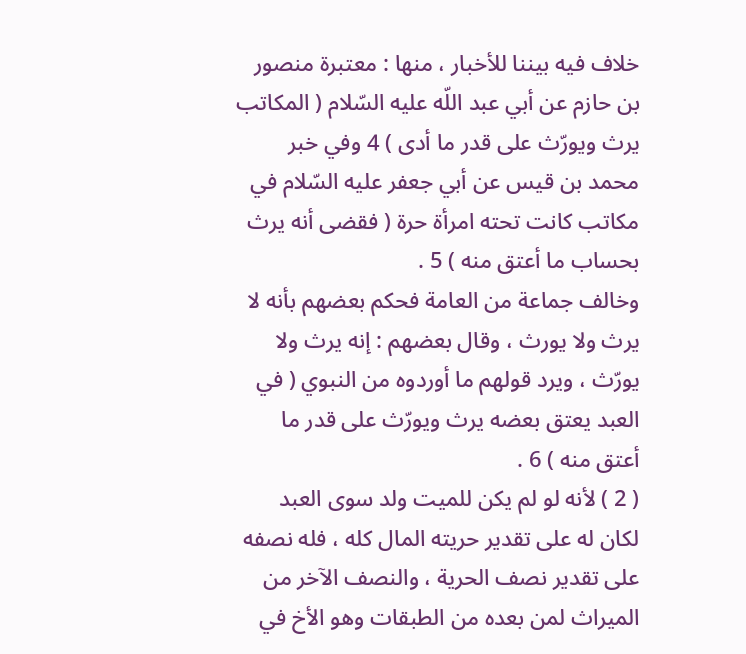خلاف فيه بيننا للأخبار ، منها : معتبرة منصور بن حازم عن أبي عبد اللّه عليه السّلام ( المكاتب يرث ويورّث على قدر ما أدى ) 4 وفي خبر محمد بن قيس عن أبي جعفر عليه السّلام في مكاتب كانت تحته امرأة حرة ( فقضى أنه يرث بحساب ما أعتق منه ) 5 .
وخالف جماعة من العامة فحكم بعضهم بأنه لا يرث ولا يورث ، وقال بعضهم : إنه يرث ولا يورّث ، ويرد قولهم ما أوردوه من النبوي ( في العبد يعتق بعضه يرث ويورّث على قدر ما أعتق منه ) 6 .
( 2 ) لأنه لو لم يكن للميت ولد سوى العبد لكان له على تقدير حريته المال كله ، فله نصفه على تقدير نصف الحرية ، والنصف الآخر من الميراث لمن بعده من الطبقات وهو الأخ في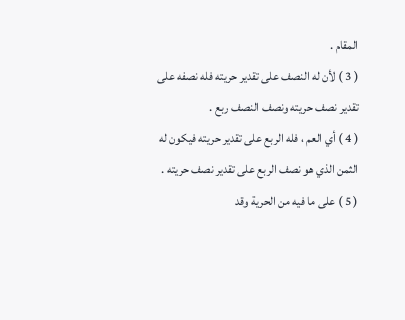المقام .
( 3 ) لأن له النصف على تقدير حريته فله نصفه على تقدير نصف حريته ونصف النصف ربع .
( 4 ) أي العم ، فله الربع على تقدير حريته فيكون له الثمن الذي هو نصف الربع على تقدير نصف حريته .
( 5 ) على ما فيه من الحرية وقد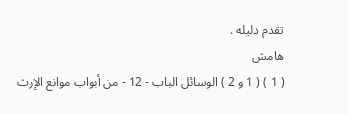تقدم دليله .
هامش
( 1 ) ( 1 و 2 ) الوسائل الباب - 12 - من أبواب موانع الإرث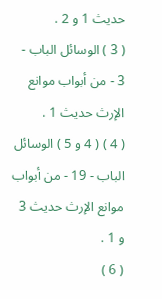حديث 1 و 2 .
( 3 ) الوسائل الباب - 3 - من أبواب موانع الإرث حديث 1 .
( 4 ) ( 4 و 5 ) الوسائل الباب - 19 - من أبواب موانع الإرث حديث 3 و 1 .
( 6 )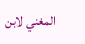المغني لابن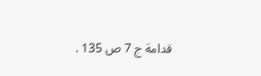قدامة ج 7 ص 135 .